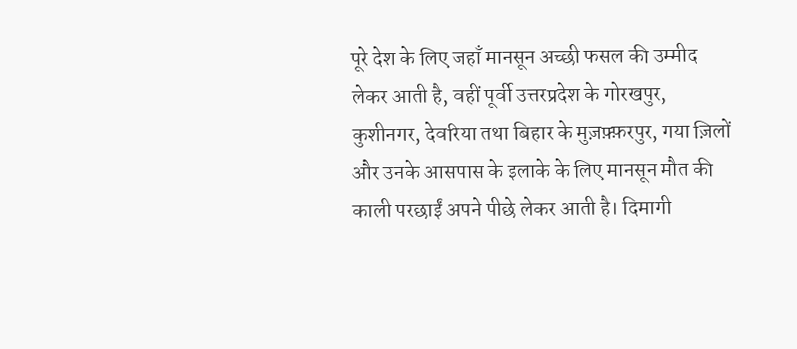पूरे देश के लिए जहाँ मानसून अच्छी फसल की उम्मीद लेकर आती है, वहीं पूर्वी उत्तरप्रदेश के गोरखपुर, कुशीनगर, देवरिया तथा बिहार के मुज़फ़्फ़रपुर, गया ज़िलों और उनके आसपास के इलाके के लिए मानसून मौत की काली परछाईं अपने पीछे लेकर आती है। दिमागी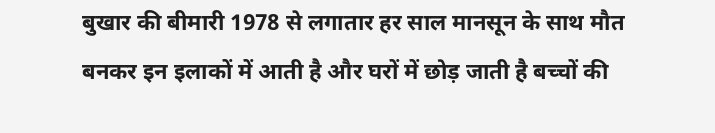बुखार की बीमारी 1978 से लगातार हर साल मानसून के साथ मौत बनकर इन इलाकों में आती है और घरों में छोड़ जाती है बच्चों की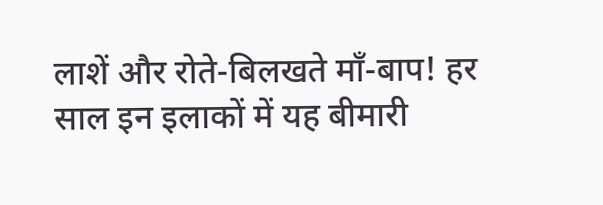लाशें और रोते-बिलखते माँ-बाप! हर साल इन इलाकों में यह बीमारी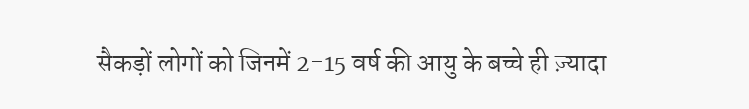सैकड़ों लोगों को जिनमें 2-15 वर्ष की आयु के बच्चे ही ज़्यादा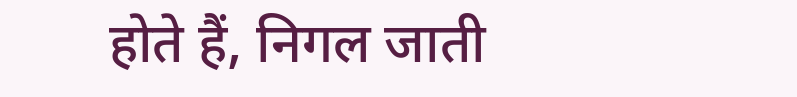होते हैं, निगल जाती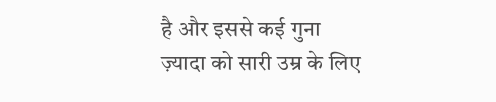है और इससे कई गुना ज़्यादा को सारी उम्र के लिए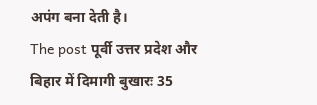अपंग बना देती है।
The post पूर्वी उत्तर प्रदेश और बिहार में दिमागी बुखारः 35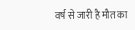वर्ष से जारी है मौत का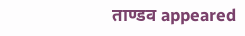ताण्डव appeared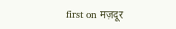first on मज़दूर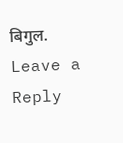बिगुल.
Leave a Reply